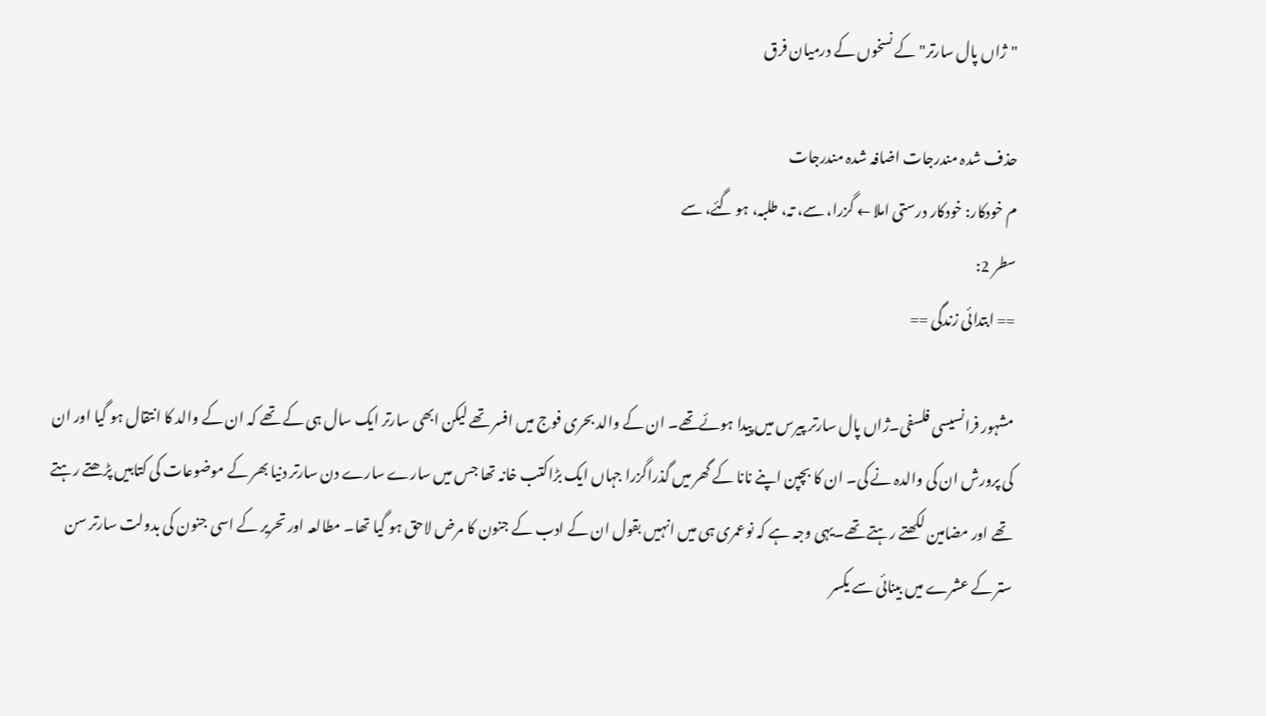"ژاں پال سارتر" کے نسخوں کے درمیان فرق

حذف شدہ مندرجات اضافہ شدہ مندرجات
م خودکار: خودکار درستی املا ← گزرا، سے، تہ، طلبہ، ہو گئے، سے
سطر 2:
== ابتدائی زندگی ==

مشہور فرانسیسی فلسفی۔ژاں پال سارتر پیرس میں پیدا ہوئےتھے۔ ان کے والد بحری فوج میں افسر تھے لیکن ابھی سارتر ایک سال ہی کے تھے کہ ان کے والد کا انتقال ہو گیا اور ان کی پرورش ان کی والدہ نے کی۔ ان کا بچپن اپنے نانا کے گھر میں گذراگزرا جہاں ایک بڑاکتب خانہ تھا جس میں سارے سارے دن سارتر دنیا بھر کے موضوعات کی کتابیں پڑھتے رہتے تھے اور مضامین لکھتے رہتے تھے۔یہی وجہ ہے کہ نوعمری ہی میں انہیں بقول ان کے ادب کے جنون کا مرض لاحق ہو گیا تھا۔ مطالعہ اور تحریر کے اسی جنون کی بدولت سارتر سن ستر کے عشرے میں بینائی سے یکسر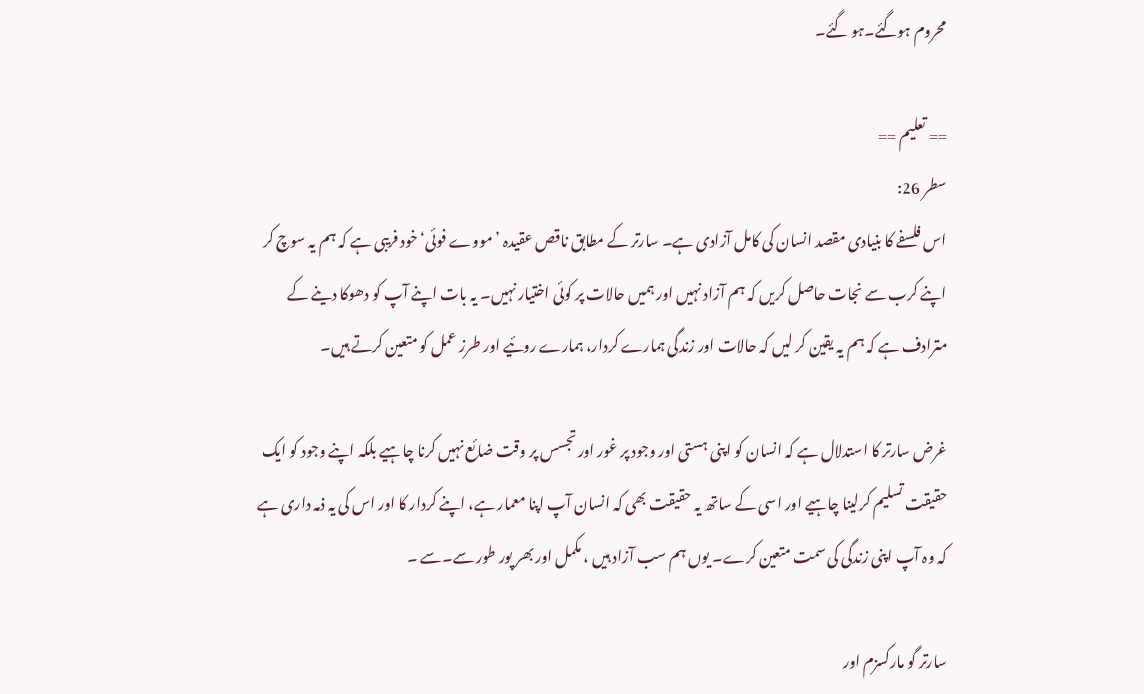محروم ہوگئے۔ہو گئے۔

== تعلیم ==
سطر 26:
اس فلسفے کا بنیادی مقصد انسان کی کامل آزادی ہے۔ سارتر کے مطابق ناقص عقیدہ ’مووے فوئی‘ خود فریبی ہے کہ ہم یہ سوچ کر اپنے کرب سے نجات حاصل کریں کہ ہم آزاد نہیں اور ہمیں حالات پر کوئی اختیار نہیں۔ یہ بات اپنے آپ کو دھوکا دینے کے مترادف ہے کہ ہم یہ یقین کر لیں کہ حالات اور زندگی ہمارے کردار، ہمارے روئیے اور طرز عمل کو متعین کرتے ہیں۔

غرض سارتر کا استدلال ہے کہ انسان کو اپنی ہستی اور وجود پر غور اور تجسس پر وقت ضائع نہیں کرنا چاہیے بلکہ اپنے وجود کو ایک حقیقت تسلیم کرلینا چاہیے اور اسی کے ساتھ یہ حقیقت بھی کہ انسان آپ اپنا معمار ہے، اپنے کردار کا اور اس کی یہ ذمہ داری ہے کہ وہ آپ اپنی زندگی کی سمت متعین کرے۔ یوں ہم سب آزاد ہیں ، مکمل اور بھر پور طور سے۔سے ۔

سارتر گو مارکسزم اور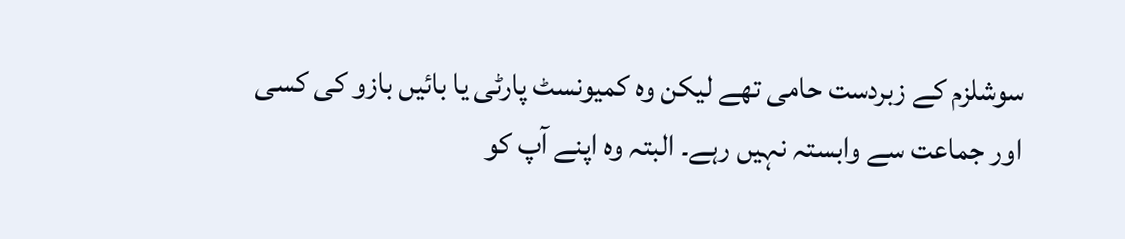سوشلزم کے زبردست حامی تھے لیکن وہ کمیونسٹ پارٹی یا بائیں بازو کی کسی اور جماعت سے وابستہ نہیں رہے۔ البتہ وہ اپنے آپ کو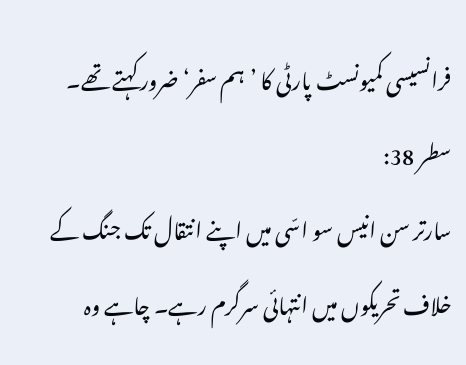فرانسیسی کمیونسٹ پارٹی کا ’ہم سفر‘ ضرور کہتے تھے۔
سطر 38:
سارتر سن انیس سو اسّی میں اپنے انتقال تک جنگ کے خلاف تحریکوں میں انتہائی سرگرم رہے۔ چاہے وہ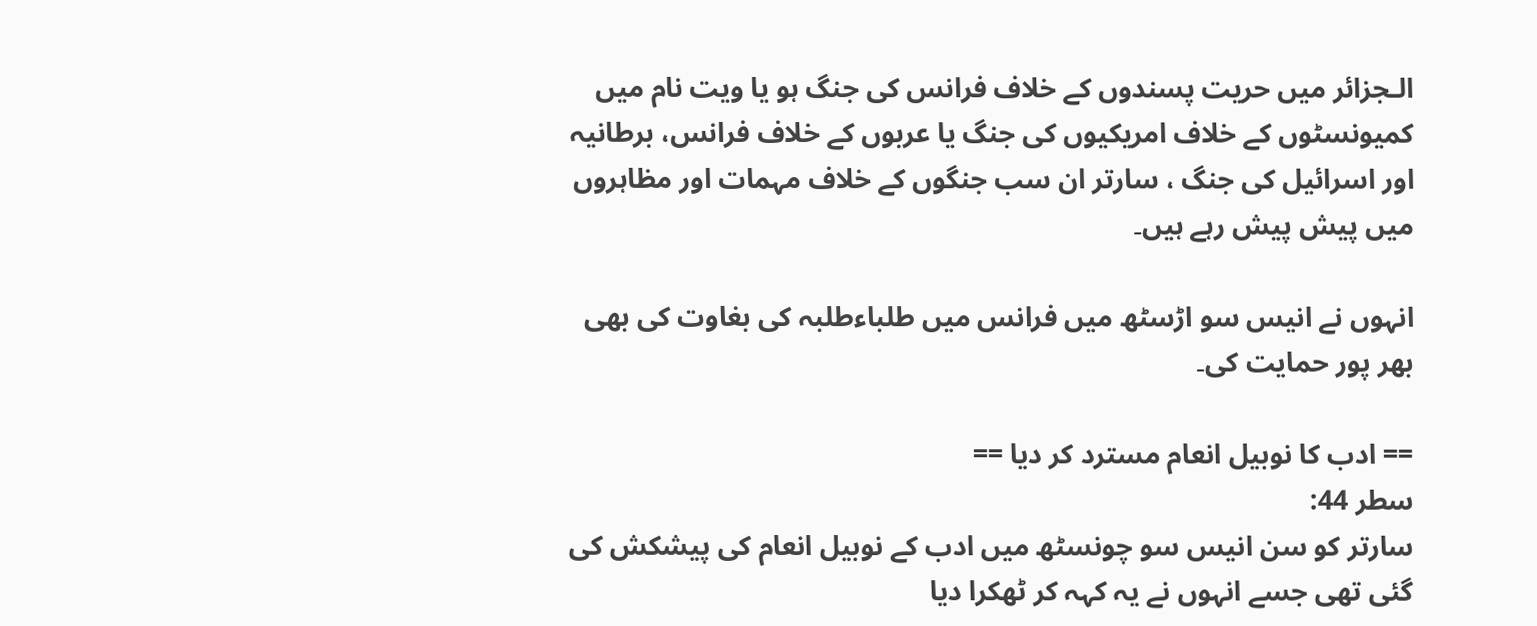الـجزائر میں حریت پسندوں کے خلاف فرانس کی جنگ ہو یا ویت نام میں کمیونسٹوں کے خلاف امریکیوں کی جنگ یا عربوں کے خلاف فرانس، برطانیہ اور اسرائیل کی جنگ ، سارتر ان سب جنگوں کے خلاف مہمات اور مظاہروں میں پیش پیش رہے ہیں۔

انہوں نے انیس سو اڑسٹھ میں فرانس میں طلباءطلبہ کی بغاوت کی بھی بھر پور حمایت کی۔

== ادب کا نوبیل انعام مسترد کر دیا ==
سطر 44:
سارتر کو سن انیس سو چونسٹھ میں ادب کے نوبیل انعام کی پیشکش کی گئی تھی جسے انہوں نے یہ کہہ کر ٹھکرا دیا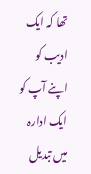تھا کہ ایک ادیب کو اپنے آپ کو ایک ادارہ میں تبدیل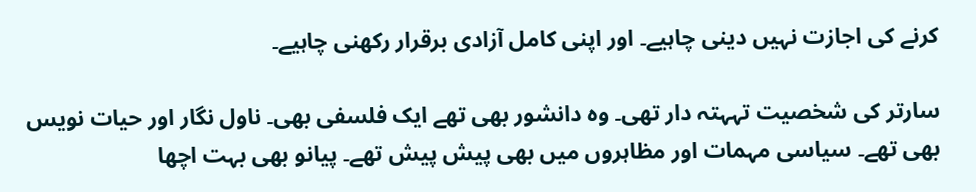کرنے کی اجازت نہیں دینی چاہیے۔ اور اپنی کامل آزادی برقرار رکھنی چاہیے۔

سارتر کی شخصیت تہہتہ دار تھی۔ وہ دانشور بھی تھے ایک فلسفی بھی۔ ناول نگار اور حیات نویس بھی تھے۔ سیاسی مہمات اور مظاہروں میں بھی پیش پیش تھے۔ پیانو بھی بہت اچھا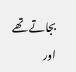بجاتے تھے اور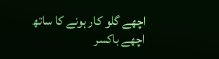اچھے گلو کار ہونے کا ساتھ اچھے باکسر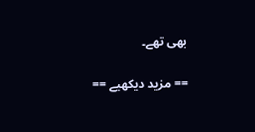بھی تھے۔

== مزید دیکھیے ==